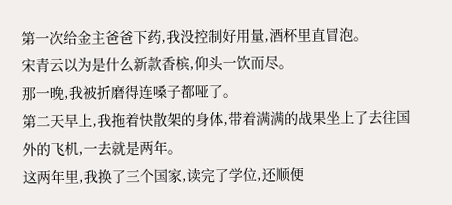第一次给金主爸爸下药,我没控制好用量,酒杯里直冒泡。
宋青云以为是什么新款香槟,仰头一饮而尽。
那一晚,我被折磨得连嗓子都哑了。
第二天早上,我拖着快散架的身体,带着满满的战果坐上了去往国外的飞机,一去就是两年。
这两年里,我换了三个国家,读完了学位,还顺便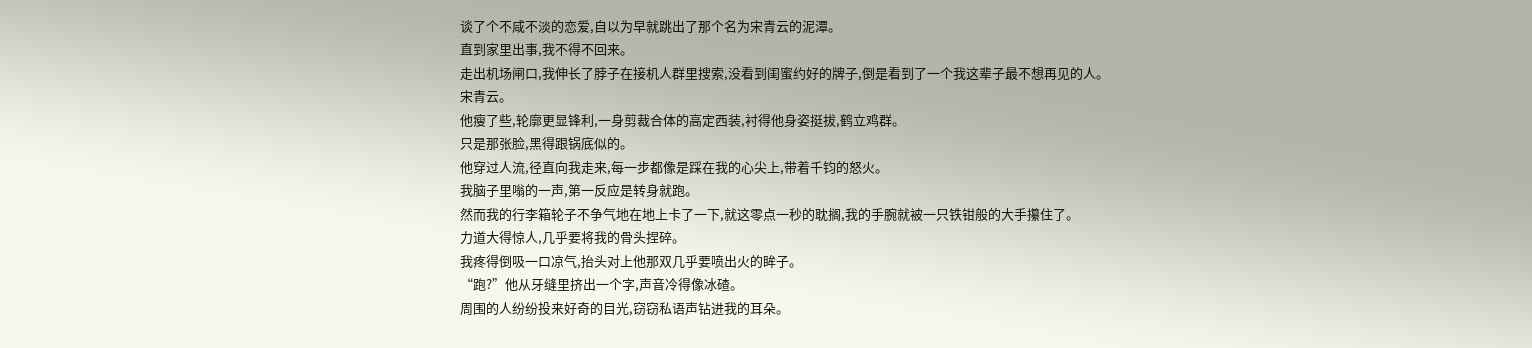谈了个不咸不淡的恋爱,自以为早就跳出了那个名为宋青云的泥潭。
直到家里出事,我不得不回来。
走出机场闸口,我伸长了脖子在接机人群里搜索,没看到闺蜜约好的牌子,倒是看到了一个我这辈子最不想再见的人。
宋青云。
他瘦了些,轮廓更显锋利,一身剪裁合体的高定西装,衬得他身姿挺拔,鹤立鸡群。
只是那张脸,黑得跟锅底似的。
他穿过人流,径直向我走来,每一步都像是踩在我的心尖上,带着千钧的怒火。
我脑子里嗡的一声,第一反应是转身就跑。
然而我的行李箱轮子不争气地在地上卡了一下,就这零点一秒的耽搁,我的手腕就被一只铁钳般的大手攥住了。
力道大得惊人,几乎要将我的骨头捏碎。
我疼得倒吸一口凉气,抬头对上他那双几乎要喷出火的眸子。
“跑?”他从牙缝里挤出一个字,声音冷得像冰碴。
周围的人纷纷投来好奇的目光,窃窃私语声钻进我的耳朵。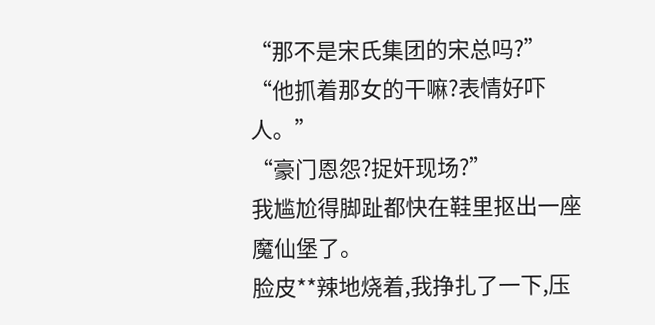“那不是宋氏集团的宋总吗?”
“他抓着那女的干嘛?表情好吓人。”
“豪门恩怨?捉奸现场?”
我尴尬得脚趾都快在鞋里抠出一座魔仙堡了。
脸皮**辣地烧着,我挣扎了一下,压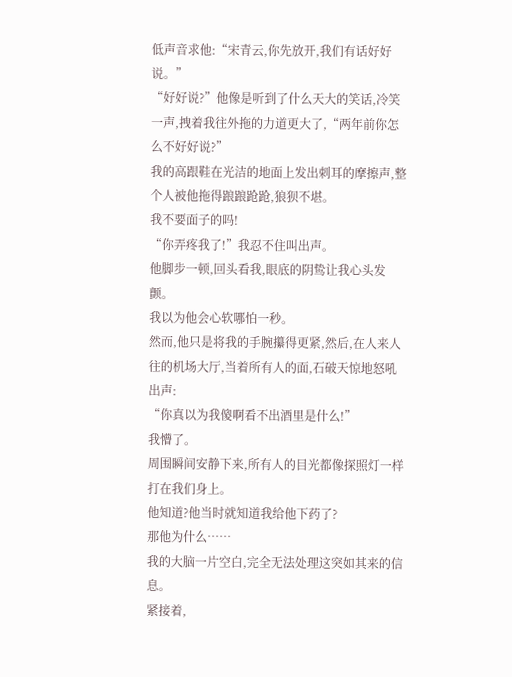低声音求他:“宋青云,你先放开,我们有话好好说。”
“好好说?”他像是听到了什么天大的笑话,冷笑一声,拽着我往外拖的力道更大了,“两年前你怎么不好好说?”
我的高跟鞋在光洁的地面上发出刺耳的摩擦声,整个人被他拖得踉踉跄跄,狼狈不堪。
我不要面子的吗!
“你弄疼我了!”我忍不住叫出声。
他脚步一顿,回头看我,眼底的阴鸷让我心头发颤。
我以为他会心软哪怕一秒。
然而,他只是将我的手腕攥得更紧,然后,在人来人往的机场大厅,当着所有人的面,石破天惊地怒吼出声:
“你真以为我傻啊看不出酒里是什么!”
我懵了。
周围瞬间安静下来,所有人的目光都像探照灯一样打在我们身上。
他知道?他当时就知道我给他下药了?
那他为什么……
我的大脑一片空白,完全无法处理这突如其来的信息。
紧接着,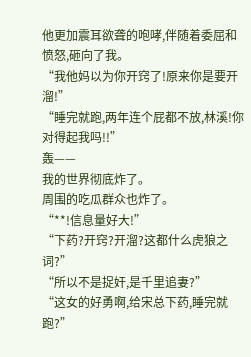他更加震耳欲聋的咆哮,伴随着委屈和愤怒,砸向了我。
“我他妈以为你开窍了!原来你是要开溜!”
“睡完就跑,两年连个屁都不放,林溪!你对得起我吗!!”
轰——
我的世界彻底炸了。
周围的吃瓜群众也炸了。
“**!信息量好大!”
“下药?开窍?开溜?这都什么虎狼之词?”
“所以不是捉奸,是千里追妻?”
“这女的好勇啊,给宋总下药,睡完就跑?”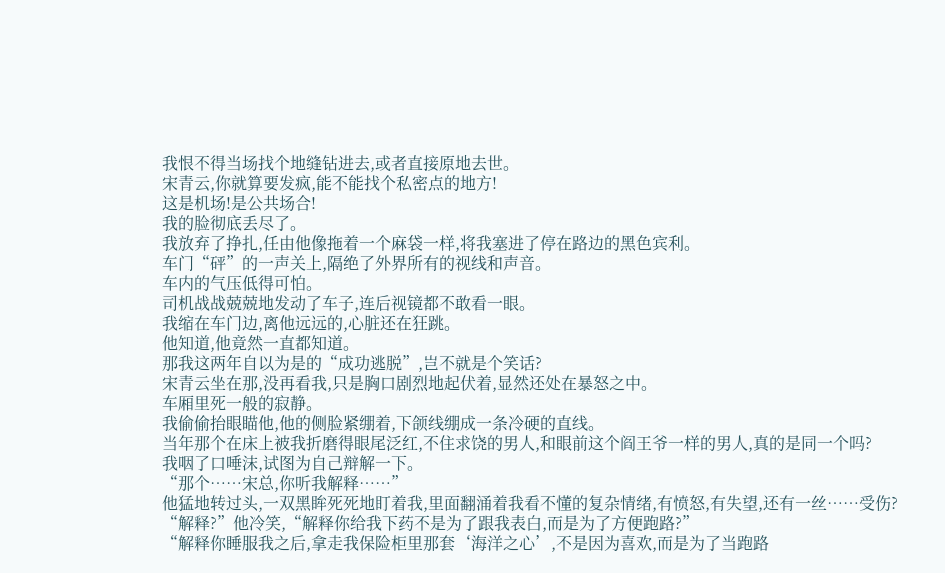我恨不得当场找个地缝钻进去,或者直接原地去世。
宋青云,你就算要发疯,能不能找个私密点的地方!
这是机场!是公共场合!
我的脸彻底丢尽了。
我放弃了挣扎,任由他像拖着一个麻袋一样,将我塞进了停在路边的黑色宾利。
车门“砰”的一声关上,隔绝了外界所有的视线和声音。
车内的气压低得可怕。
司机战战兢兢地发动了车子,连后视镜都不敢看一眼。
我缩在车门边,离他远远的,心脏还在狂跳。
他知道,他竟然一直都知道。
那我这两年自以为是的“成功逃脱”,岂不就是个笑话?
宋青云坐在那,没再看我,只是胸口剧烈地起伏着,显然还处在暴怒之中。
车厢里死一般的寂静。
我偷偷抬眼瞄他,他的侧脸紧绷着,下颌线绷成一条冷硬的直线。
当年那个在床上被我折磨得眼尾泛红,不住求饶的男人,和眼前这个阎王爷一样的男人,真的是同一个吗?
我咽了口唾沫,试图为自己辩解一下。
“那个……宋总,你听我解释……”
他猛地转过头,一双黑眸死死地盯着我,里面翻涌着我看不懂的复杂情绪,有愤怒,有失望,还有一丝……受伤?
“解释?”他冷笑,“解释你给我下药不是为了跟我表白,而是为了方便跑路?”
“解释你睡服我之后,拿走我保险柜里那套‘海洋之心’,不是因为喜欢,而是为了当跑路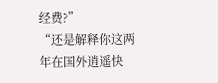经费?”
“还是解释你这两年在国外逍遥快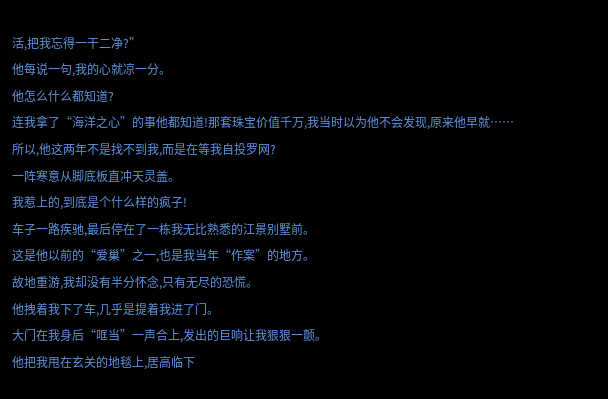活,把我忘得一干二净?”
他每说一句,我的心就凉一分。
他怎么什么都知道?
连我拿了“海洋之心”的事他都知道!那套珠宝价值千万,我当时以为他不会发现,原来他早就……
所以,他这两年不是找不到我,而是在等我自投罗网?
一阵寒意从脚底板直冲天灵盖。
我惹上的,到底是个什么样的疯子!
车子一路疾驰,最后停在了一栋我无比熟悉的江景别墅前。
这是他以前的“爱巢”之一,也是我当年“作案”的地方。
故地重游,我却没有半分怀念,只有无尽的恐慌。
他拽着我下了车,几乎是提着我进了门。
大门在我身后“哐当”一声合上,发出的巨响让我狠狠一颤。
他把我甩在玄关的地毯上,居高临下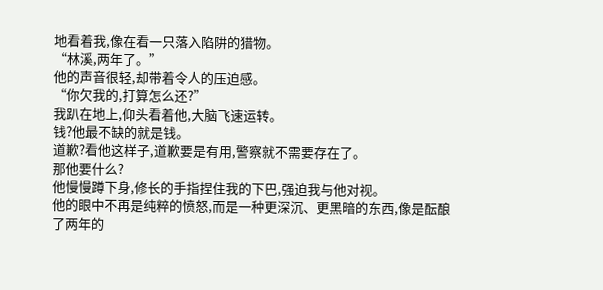地看着我,像在看一只落入陷阱的猎物。
“林溪,两年了。”
他的声音很轻,却带着令人的压迫感。
“你欠我的,打算怎么还?”
我趴在地上,仰头看着他,大脑飞速运转。
钱?他最不缺的就是钱。
道歉?看他这样子,道歉要是有用,警察就不需要存在了。
那他要什么?
他慢慢蹲下身,修长的手指捏住我的下巴,强迫我与他对视。
他的眼中不再是纯粹的愤怒,而是一种更深沉、更黑暗的东西,像是酝酿了两年的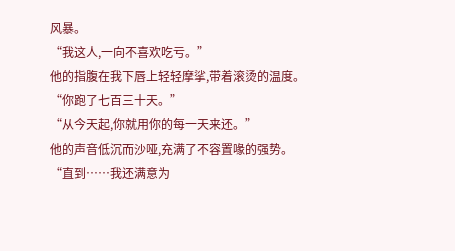风暴。
“我这人,一向不喜欢吃亏。”
他的指腹在我下唇上轻轻摩挲,带着滚烫的温度。
“你跑了七百三十天。”
“从今天起,你就用你的每一天来还。”
他的声音低沉而沙哑,充满了不容置喙的强势。
“直到……我还满意为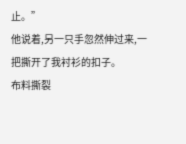止。”
他说着,另一只手忽然伸过来,一把撕开了我衬衫的扣子。
布料撕裂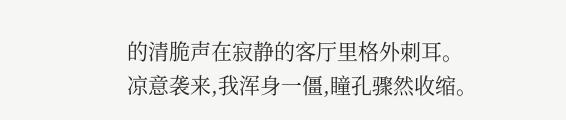的清脆声在寂静的客厅里格外刺耳。
凉意袭来,我浑身一僵,瞳孔骤然收缩。